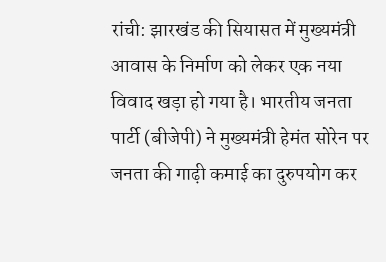रांची: झारखंड की सियासत में मुख्यमंत्री आवास के निर्माण को लेकर एक नया विवाद खड़ा हो गया है। भारतीय जनता पार्टी (बीजेपी) ने मुख्यमंत्री हेमंत सोरेन पर जनता की गाढ़ी कमाई का दुरुपयोग कर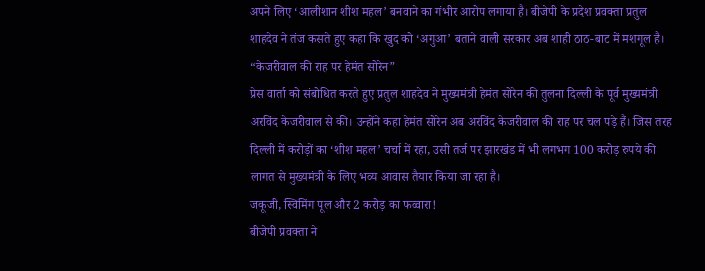अपने लिए ‘आलीशान शीश महल’ बनवाने का गंभीर आरोप लगाया है। बीजेपी के प्रदेश प्रवक्ता प्रतुल शाहदेव ने तंज कसते हुए कहा कि खुद को ‘अगुआ’ बताने वाली सरकार अब शाही ठाठ-बाट में मशगूल है।
“केजरीवाल की राह पर हेमंत सोरेन”
प्रेस वार्ता को संबोधित करते हुए प्रतुल शाहदेव ने मुख्यमंत्री हेमंत सोरेन की तुलना दिल्ली के पूर्व मुख्यमंत्री अरविंद केजरीवाल से की। उन्होंने कहा हेमंत सोरेन अब अरविंद केजरीवाल की राह पर चल पड़े हैं। जिस तरह दिल्ली में करोड़ों का ‘शीश महल’ चर्चा में रहा, उसी तर्ज पर झारखंड में भी लगभग 100 करोड़ रुपये की लागत से मुख्यमंत्री के लिए भव्य आवास तैयार किया जा रहा है।
जकूजी, स्विमिंग पूल और 2 करोड़ का फव्वारा!
बीजेपी प्रवक्ता ने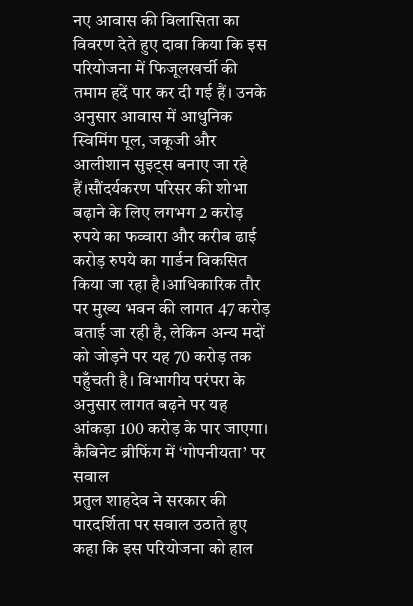नए आवास की विलासिता का विवरण देते हुए दावा किया कि इस परियोजना में फिजूलखर्ची की तमाम हदें पार कर दी गई हैं। उनके अनुसार आवास में आधुनिक स्विमिंग पूल, जकूजी और आलीशान सुइट्स बनाए जा रहे हैं।सौंदर्यकरण परिसर की शोभा बढ़ाने के लिए लगभग 2 करोड़ रुपये का फव्वारा और करीब ढाई करोड़ रुपये का गार्डन विकसित किया जा रहा है।आधिकारिक तौर पर मुख्य भवन की लागत 47 करोड़ बताई जा रही है, लेकिन अन्य मदों को जोड़ने पर यह 70 करोड़ तक पहुँचती है। विभागीय परंपरा के अनुसार लागत बढ़ने पर यह आंकड़ा 100 करोड़ के पार जाएगा।
कैबिनेट ब्रीफिंग में ‘गोपनीयता’ पर सवाल
प्रतुल शाहदेव ने सरकार की पारदर्शिता पर सवाल उठाते हुए कहा कि इस परियोजना को हाल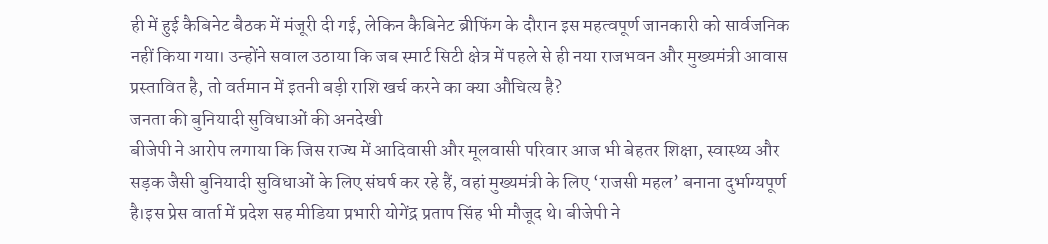ही में हुई कैबिनेट बैठक में मंजूरी दी गई, लेकिन कैबिनेट ब्रीफिंग के दौरान इस महत्वपूर्ण जानकारी को सार्वजनिक नहीं किया गया। उन्होंने सवाल उठाया कि जब स्मार्ट सिटी क्षेत्र में पहले से ही नया राजभवन और मुख्यमंत्री आवास प्रस्तावित है, तो वर्तमान में इतनी बड़ी राशि खर्च करने का क्या औचित्य है?
जनता की बुनियादी सुविधाओं की अनदेखी
बीजेपी ने आरोप लगाया कि जिस राज्य में आदिवासी और मूलवासी परिवार आज भी बेहतर शिक्षा, स्वास्थ्य और सड़क जैसी बुनियादी सुविधाओं के लिए संघर्ष कर रहे हैं, वहां मुख्यमंत्री के लिए ‘राजसी महल’ बनाना दुर्भाग्यपूर्ण है।इस प्रेस वार्ता में प्रदेश सह मीडिया प्रभारी योगेंद्र प्रताप सिंह भी मौजूद थे। बीजेपी ने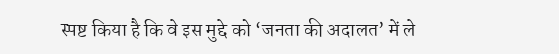स्पष्ट किया है कि वे इस मुद्दे को ‘जनता की अदालत’ में ले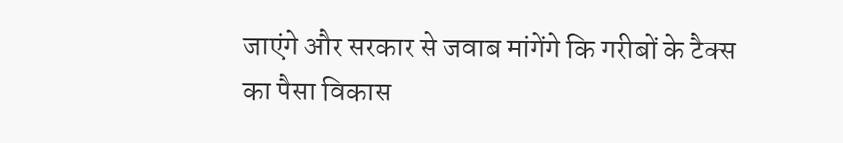जाएंगे और सरकार से जवाब मांगेंगे कि गरीबों के टैक्स का पैसा विकास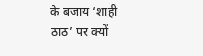के बजाय ‘शाही ठाठ’ पर क्यों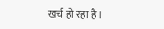खर्च हो रहा है।